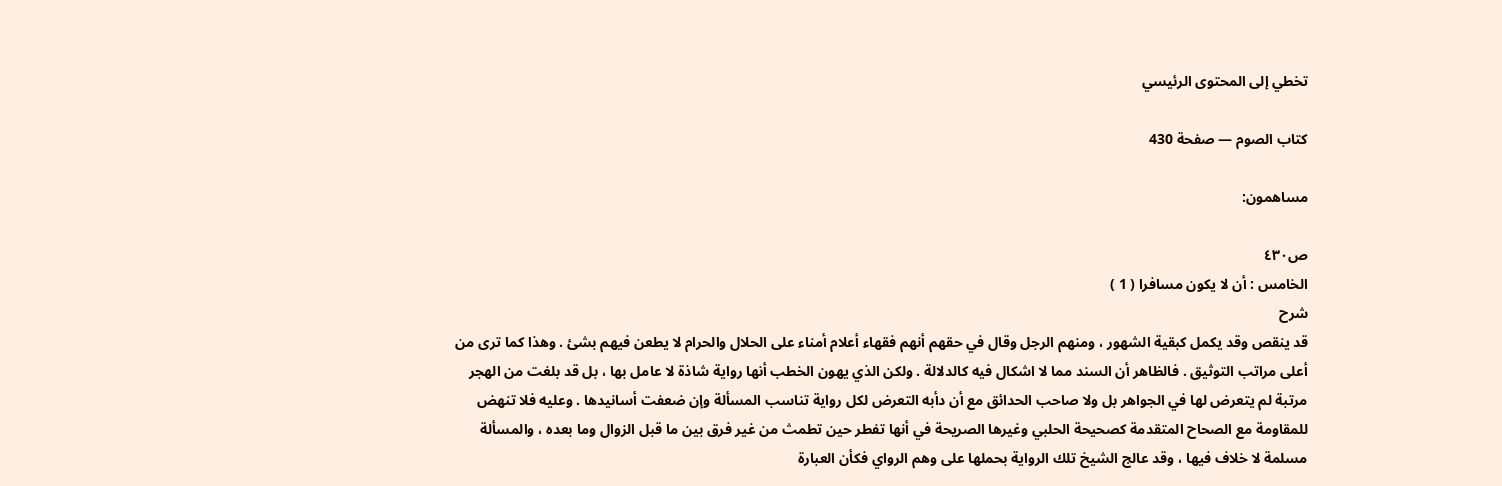تخطي إلى المحتوى الرئيسي

كتاب الصوم — صفحة 430

مساهمون:

ص٤٣٠
الخامس : أن لا يكون مسافرا ( 1 )
شرح
قد ينقص وقد يكمل كبقية الشهور ، ومنهم الرجل وقال في حقهم أنهم فقهاء أعلام أمناء على الحلال والحرام لا يطعن فيهم بشئ . وهذا كما ترى من أعلى مراتب التوثيق . فالظاهر أن السند مما لا اشكال فيه كالدلالة . ولكن الذي يهون الخطب أنها رواية شاذة لا عامل بها ، بل قد بلغت من الهجر مرتبة لم يتعرض لها في الجواهر بل ولا صاحب الحدائق مع أن دأبه التعرض لكل رواية تناسب المسألة وإن ضعفت أسانيدها . وعليه فلا تنهض للمقاومة مع الصحاح المتقدمة كصحيحة الحلبي وغيرها الصريحة في أنها تفطر حين تطمث من غير فرق بين ما قبل الزوال وما بعده ، والمسألة مسلمة لا خلاف فيها ، وقد عالج الشيخ تلك الرواية بحملها على وهم الرواي فكأن العبارة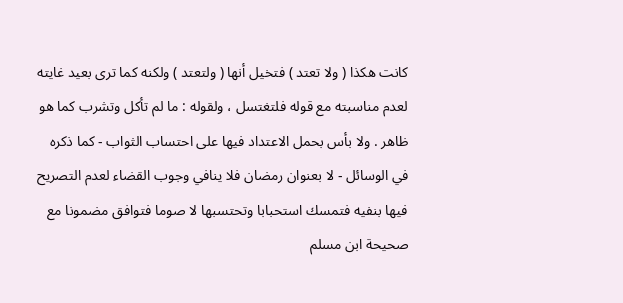كانت هكذا ( ولا تعتد ) فتخيل أنها ( ولتعتد ) ولكنه كما ترى بعيد غايته لعدم مناسبته مع قوله فلتغتسل ، ولقوله : ما لم تأكل وتشرب كما هو ظاهر . ولا بأس بحمل الاعتداد فيها على احتساب الثواب - كما ذكره في الوسائل - لا بعنوان رمضان فلا ينافي وجوب القضاء لعدم التصريح فيها بنفيه فتمسك استحبابا وتحتسبها لا صوما فتوافق مضمونا مع صحيحة ابن مسلم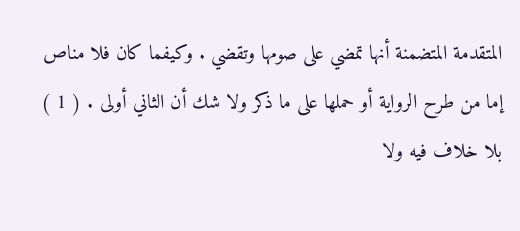المتقدمة المتضمنة أنها تمضي على صومها وتقضي . وكيفما كان فلا مناص إما من طرح الرواية أو حملها على ما ذكر ولا شك أن الثاني أولى . ( 1 ) بلا خلاف فيه ولا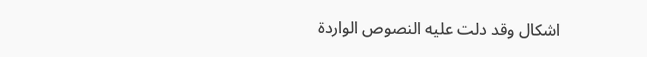اشكال وقد دلت عليه النصوص الواردة